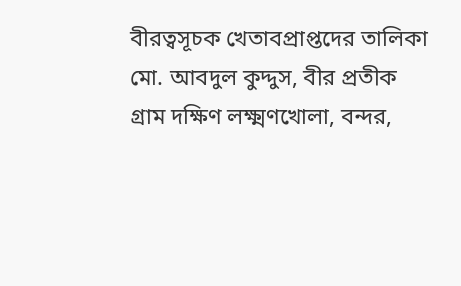বীরত্বসূচক খেতাবপ্রাপ্তদের তালিকা
মো. আবদুল কুদ্দুস, বীর প্রতীক
গ্রাম দক্ষিণ লক্ষ্মণখোলা, বন্দর,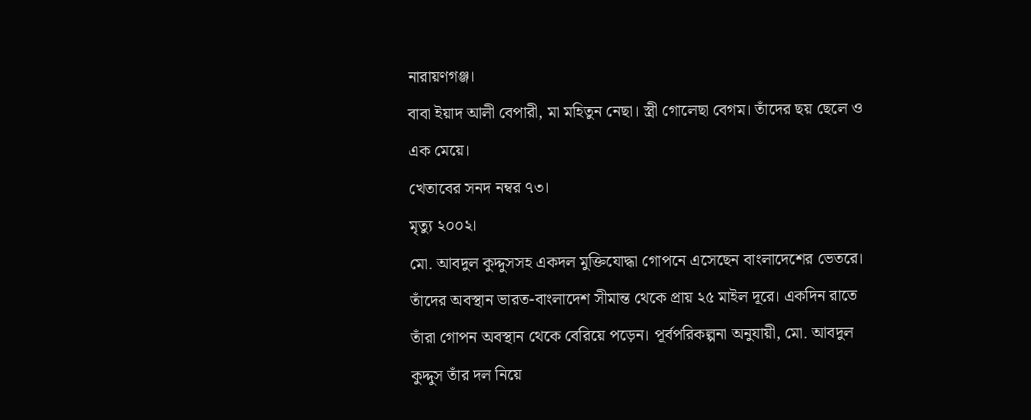নারায়ণগঞ্জ।
বাবা ইয়াদ আলী বেপারী, মা মহিতুন নেছা। স্ত্রী গোলেছা বেগম। তাঁদের ছয় ছেলে ও এক মেয়ে।
খেতাবের সনদ নম্বর ৭৩।
মৃত্যু ২০০২।
মো. আবদুল কুদ্দুসসহ একদল মুক্তিযোদ্ধা গোপনে এসেছেন বাংলাদেশের ভেতরে। তাঁদের অবস্থান ভারত-বাংলাদেশ সীমান্ত থেকে প্রায় ২৫ মাইল দূরে। একদিন রাতে তাঁরা গোপন অবস্থান থেকে বেরিয়ে পড়েন। পূর্বপরিকল্পনা অনুযায়ী, মো. আবদুল কুদ্দুস তাঁর দল নিয়ে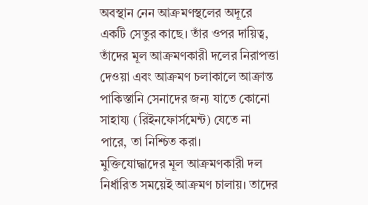অবস্থান নেন আক্রমণস্থলের অদূরে একটি সেতুর কাছে। তাঁর ওপর দায়িত্ব, তাঁদের মূল আক্রমণকারী দলের নিরাপত্তা দেওয়া এবং আক্রমণ চলাকালে আক্রান্ত পাকিস্তানি সেনাদের জন্য যাতে কোনো সাহায্য (রিইনফোর্সমেন্ট) যেতে না পারে, তা নিশ্চিত করা।
মুক্তিযোদ্ধাদের মূল আক্রমণকারী দল নির্ধারিত সময়েই আক্রমণ চালায়। তাদের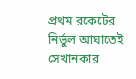প্রথম রকেটের নির্ভুল আঘাতেই সেখানকার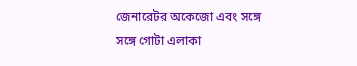জেনারেটর অকেজো এবং সঙ্গে সঙ্গে গোটা এলাকা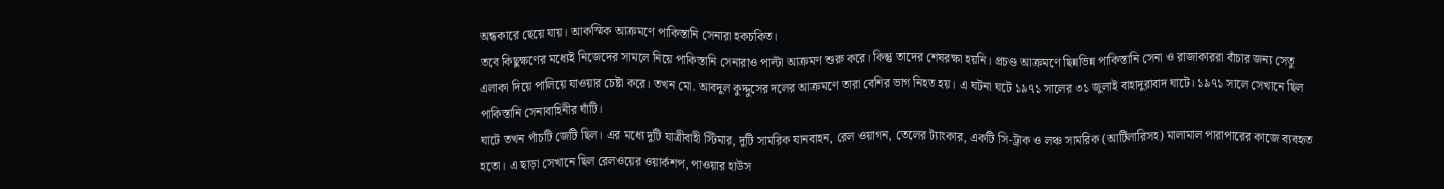অন্ধকারে ছেয়ে যায়। আকস্মিক আক্রমণে পাকিস্তানি সেনারা হকচকিত।
তবে কিছুক্ষণের মধ্যেই নিজেদের সামলে নিয়ে পাকিস্তানি সেনারাও পাল্টা আক্রমণ শুরু করে। কিন্তু তাদের শেষরক্ষা হয়নি। প্রচণ্ড আক্রমণে ছিন্নভিন্ন পাকিস্তানি সেনা ও রাজাকাররা বাঁচার জন্য সেতু এলাকা দিয়ে পালিয়ে যাওয়ার চেষ্টা করে। তখন মো. আবদুল কুদ্দুসের দলের আক্রমণে তারা বেশির ভাগ নিহত হয়। এ ঘটনা ঘটে ১৯৭১ সালের ৩১ জুলাই বাহাদুরাবাদ ঘাটে। ১৯৭১ সালে সেখানে ছিল পাকিস্তানি সেনাবাহিনীর ঘাঁটি।
ঘাটে তখন পাঁচটি জেটি ছিল। এর মধ্যে দুটি যাত্রীবাহী স্টিমার, দুটি সামরিক যানবাহন, রেল ওয়াগন, তেলের ট্যাংকার, একটি সি-ট্রাক ও লঞ্চ সামরিক (আর্টিলারিসহ) মালামাল পারাপারের কাজে ব্যবহৃত হতো। এ ছাড়া সেখানে ছিল রেলওয়ের ওয়ার্কশপ, পাওয়ার হাউস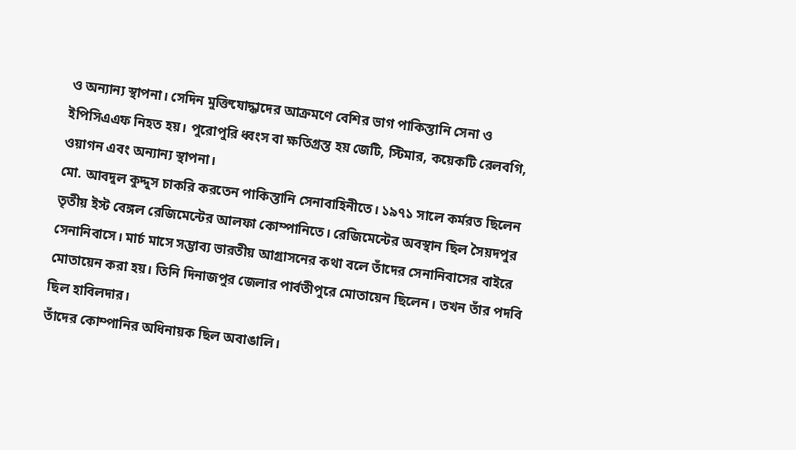ও অন্যান্য স্থাপনা। সেদিন মুক্তিযোদ্ধাদের আক্রমণে বেশির ভাগ পাকিস্তানি সেনা ও ইপিসিএএফ নিহত হয়। পুরোপুরি ধ্বংস বা ক্ষতিগ্রস্ত হয় জেটি, স্টিমার, কয়েকটি রেলবগি, ওয়াগন এবং অন্যান্য স্থাপনা।
মো. আবদুল কুদ্দুস চাকরি করতেন পাকিস্তানি সেনাবাহিনীতে। ১৯৭১ সালে কর্মরত ছিলেন তৃতীয় ইস্ট বেঙ্গল রেজিমেন্টের আলফা কোম্পানিতে। রেজিমেন্টের অবস্থান ছিল সৈয়দপুর সেনানিবাসে। মার্চ মাসে সম্ভাব্য ভারতীয় আগ্রাসনের কথা বলে তাঁদের সেনানিবাসের বাইরে মোতায়েন করা হয়। তিনি দিনাজপুর জেলার পার্বতীপুরে মোতায়েন ছিলেন। তখন তাঁর পদবি ছিল হাবিলদার।
তাঁদের কোম্পানির অধিনায়ক ছিল অবাঙালি।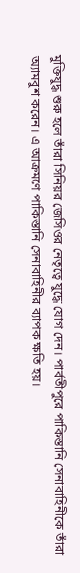মুক্তিযুদ্ধ শুরু হলে তাঁরা সিনিয়র জেসিওর নেতৃত্বে যুদ্ধে যোগ দেন। পার্বতীপুরে পাকিস্তানি সেনাবাহিনীকে তাঁরা অ্যামবুশ করেন। এ আক্রমণে পাকিস্তানি সেনাবাহিনীর ব্যাপক ক্ষতি হয়।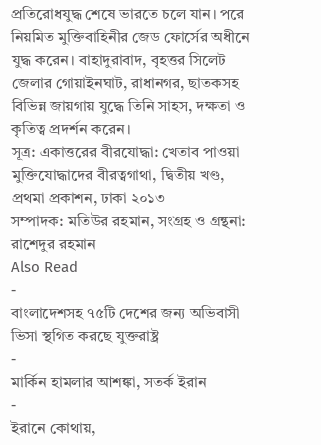প্রতিরোধযুদ্ধ শেষে ভারতে চলে যান। পরে নিয়মিত মুক্তিবাহিনীর জেড ফোর্সের অধীনে যুদ্ধ করেন। বাহাদুরাবাদ, বৃহত্তর সিলেট জেলার গোয়াইনঘাট, রাধানগর, ছাতকসহ বিভিন্ন জায়গায় যুদ্ধে তিনি সাহস, দক্ষতা ও কৃতিত্ব প্রদর্শন করেন।
সূত্র: একাত্তরের বীরযোদ্ধা: খেতাব পাওয়া মুক্তিযোদ্ধাদের বীরত্বগাথা, দ্বিতীয় খণ্ড, প্রথমা প্রকাশন, ঢাকা ২০১৩
সম্পাদক: মতিউর রহমান, সংগ্রহ ও গ্রন্থনা: রাশেদুর রহমান
Also Read
-
বাংলাদেশসহ ৭৫টি দেশের জন্য অভিবাসী ভিসা স্থগিত করছে যুক্তরাষ্ট্র
-
মার্কিন হামলার আশঙ্কা, সতর্ক ইরান
-
ইরানে কোথায়,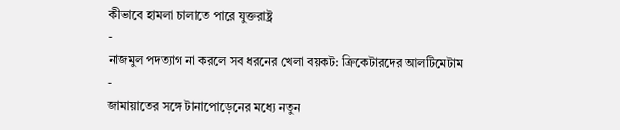কীভাবে হামলা চালাতে পারে যুক্তরাষ্ট্র
-
নাজমুল পদত্যাগ না করলে সব ধরনের খেলা বয়কট: ক্রিকেটারদের আলটিমেটাম
-
জামায়াতের সঙ্গে টানাপোড়েনের মধ্যে নতুন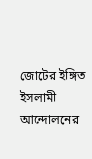জোটের ইঙ্গিত ইসলামী আন্দোলনের